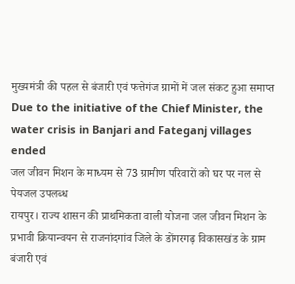मुख्यमंत्री की पहल से बंजारी एवं फत्तेगंज ग्रामों में जल संकट हुआ समाप्त
Due to the initiative of the Chief Minister, the water crisis in Banjari and Fateganj villages ended
जल जीवन मिशन के माध्यम से 73 ग्रामीण परिवारों को घर पर नल से पेयजल उपलब्ध
रायपुर। राज्य शासन की प्राथमिकता वाली योजना जल जीवन मिशन के प्रभावी क्रियान्वयन से राजनांदगांव जिले के डोंगरगढ़ विकासखंड के ग्राम बंजारी एवं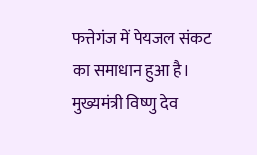फत्तेगंज में पेयजल संकट का समाधान हुआ है। मुख्यमंत्री विष्णु देव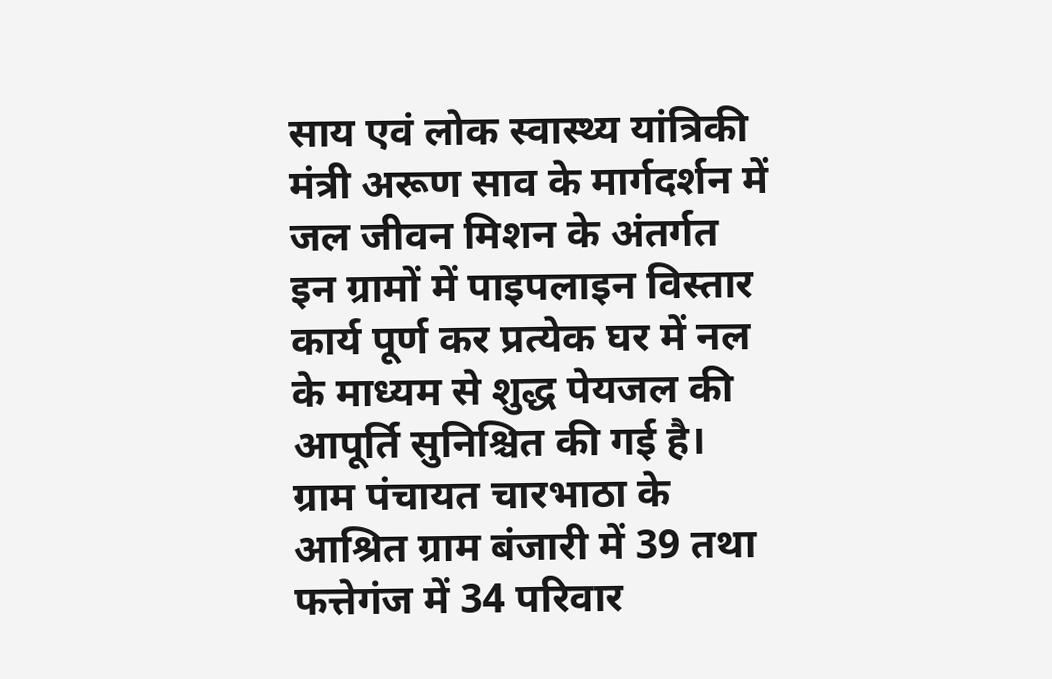साय एवं लोक स्वास्थ्य यांत्रिकी मंत्री अरूण साव के मार्गदर्शन में जल जीवन मिशन के अंतर्गत इन ग्रामों में पाइपलाइन विस्तार कार्य पूर्ण कर प्रत्येक घर में नल के माध्यम से शुद्ध पेयजल की आपूर्ति सुनिश्चित की गई है।
ग्राम पंचायत चारभाठा के आश्रित ग्राम बंजारी में 39 तथा फत्तेगंज में 34 परिवार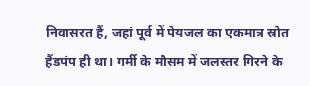निवासरत हैं, जहां पूर्व में पेयजल का एकमात्र स्रोत हैंडपंप ही था। गर्मी के मौसम में जलस्तर गिरने के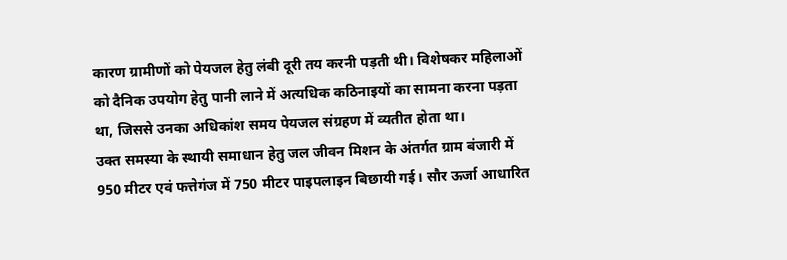कारण ग्रामीणों को पेयजल हेतु लंबी दूरी तय करनी पड़ती थी। विशेषकर महिलाओं को दैनिक उपयोग हेतु पानी लाने में अत्यधिक कठिनाइयों का सामना करना पड़ता था, जिससे उनका अधिकांश समय पेयजल संग्रहण में व्यतीत होता था।
उक्त समस्या के स्थायी समाधान हेतु जल जीवन मिशन के अंतर्गत ग्राम बंजारी में 950 मीटर एवं फत्तेगंज में 750 मीटर पाइपलाइन बिछायी गई। सौर ऊर्जा आधारित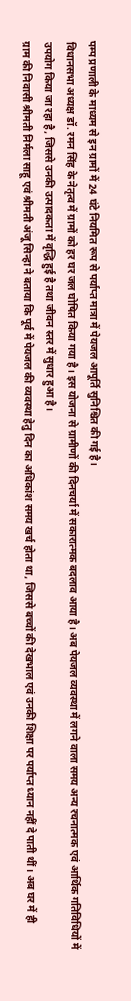पम्प प्रणाली के माध्यम से इन ग्रामों में 24 घंटे नियमित रूप से पर्याप्त मात्रा में पेयजल आपूर्ति सुनिश्चित की गई है।
विधानसभा अध्यक्ष डॉ. रमन सिंह के नेतृत्व में ग्रामों को हर घर जल घोषित किया गया है। इस योजना से ग्रामीणों की दिनचर्या में सकारात्मक बदलाव आया है। अब पेयजल व्यवस्था में लगने वाला समय अन्य रचनात्मक एवं आर्थिक गतिविधियों में उपयोग किया जा रहा है, जिससे उनकी उत्पादकता में वृद्धि हुई है तथा जीवन स्तर में सुधार हुआ है।
ग्राम की निवासी श्रीमती निर्मला साहू एवं श्रीमती अंजू सिन्हा ने बताया कि पूर्व में पेयजल की व्यवस्था हेतु दिन का अधिकांश समय खर्च होता था, जिससे बच्चों की देखभाल एवं उनकी शिक्षा पर पर्याप्त ध्यान नहीं दे पाती थीं। अब घर में ही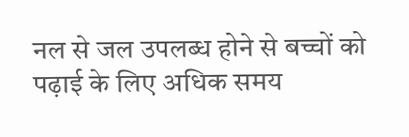नल से जल उपलब्ध होने से बच्चों को पढ़ाई के लिए अधिक समय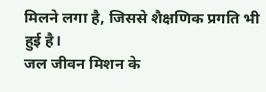मिलने लगा है, जिससे शैक्षणिक प्रगति भी हुई है।
जल जीवन मिशन के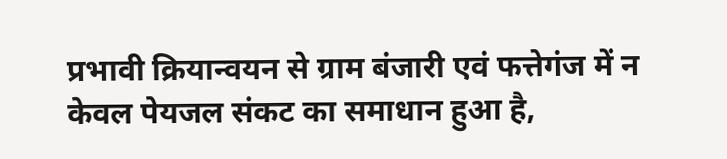प्रभावी क्रियान्वयन से ग्राम बंजारी एवं फत्तेगंज में न केवल पेयजल संकट का समाधान हुआ है,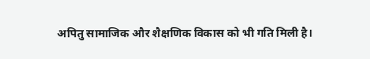अपितु सामाजिक और शैक्षणिक विकास को भी गति मिली है।